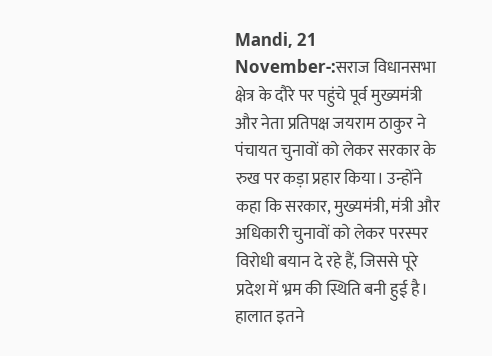Mandi, 21 November-:सराज विधानसभा क्षेत्र के दौरे पर पहुंचे पूर्व मुख्यमंत्री और नेता प्रतिपक्ष जयराम ठाकुर ने पंचायत चुनावों को लेकर सरकार के रुख पर कड़ा प्रहार किया। उन्होंने कहा कि सरकार, मुख्यमंत्री, मंत्री और अधिकारी चुनावों को लेकर परस्पर विरोधी बयान दे रहे हैं, जिससे पूरे प्रदेश में भ्रम की स्थिति बनी हुई है। हालात इतने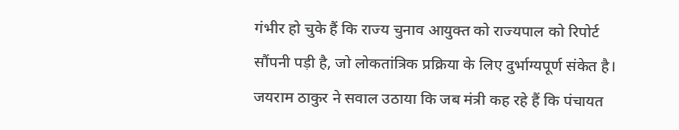गंभीर हो चुके हैं कि राज्य चुनाव आयुक्त को राज्यपाल को रिपोर्ट सौंपनी पड़ी है, जो लोकतांत्रिक प्रक्रिया के लिए दुर्भाग्यपूर्ण संकेत है।
जयराम ठाकुर ने सवाल उठाया कि जब मंत्री कह रहे हैं कि पंचायत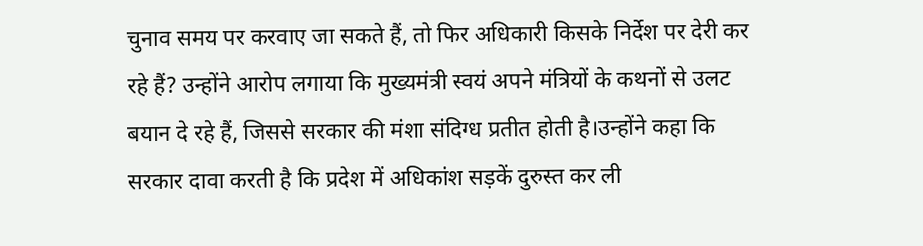चुनाव समय पर करवाए जा सकते हैं, तो फिर अधिकारी किसके निर्देश पर देरी कर रहे हैं? उन्होंने आरोप लगाया कि मुख्यमंत्री स्वयं अपने मंत्रियों के कथनों से उलट बयान दे रहे हैं, जिससे सरकार की मंशा संदिग्ध प्रतीत होती है।उन्होंने कहा कि सरकार दावा करती है कि प्रदेश में अधिकांश सड़कें दुरुस्त कर ली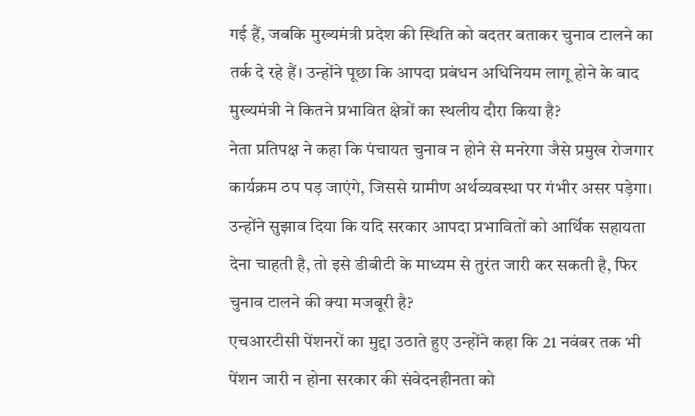गई हैं, जबकि मुख्यमंत्री प्रदेश की स्थिति को बदतर बताकर चुनाव टालने का तर्क दे रहे हैं। उन्होंने पूछा कि आपदा प्रबंधन अधिनियम लागू होने के बाद मुख्यमंत्री ने कितने प्रभावित क्षेत्रों का स्थलीय दौरा किया है?
नेता प्रतिपक्ष ने कहा कि पंचायत चुनाव न होने से मनरेगा जैसे प्रमुख रोजगार कार्यक्रम ठप पड़ जाएंगे, जिससे ग्रामीण अर्थव्यवस्था पर गंभीर असर पड़ेगा। उन्होंने सुझाव दिया कि यदि सरकार आपदा प्रभावितों को आर्थिक सहायता देना चाहती है, तो इसे डीबीटी के माध्यम से तुरंत जारी कर सकती है, फिर चुनाव टालने की क्या मजबूरी है?
एचआरटीसी पेंशनरों का मुद्दा उठाते हुए उन्होंने कहा कि 21 नवंबर तक भी पेंशन जारी न होना सरकार की संवेदनहीनता को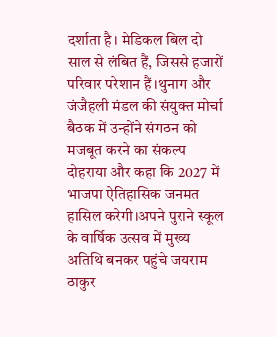दर्शाता है। मेडिकल बिल दो साल से लंबित हैं, जिससे हजारों परिवार परेशान हैं।थुनाग और जंजैहली मंडल की संयुक्त मोर्चा बैठक में उन्होंने संगठन को मजबूत करने का संकल्प दोहराया और कहा कि 2027 में भाजपा ऐतिहासिक जनमत हासिल करेगी।अपने पुराने स्कूल के वार्षिक उत्सव में मुख्य अतिथि बनकर पहुंचे जयराम ठाकुर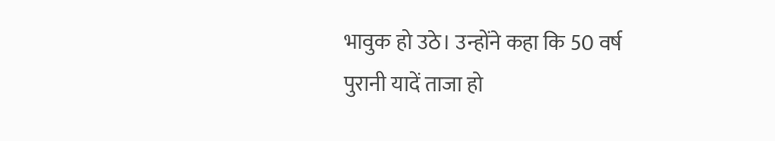भावुक हो उठे। उन्होंने कहा कि 50 वर्ष पुरानी यादें ताजा हो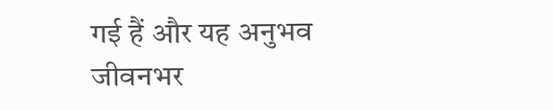गई हैं और यह अनुभव जीवनभर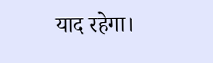याद रहेगा।